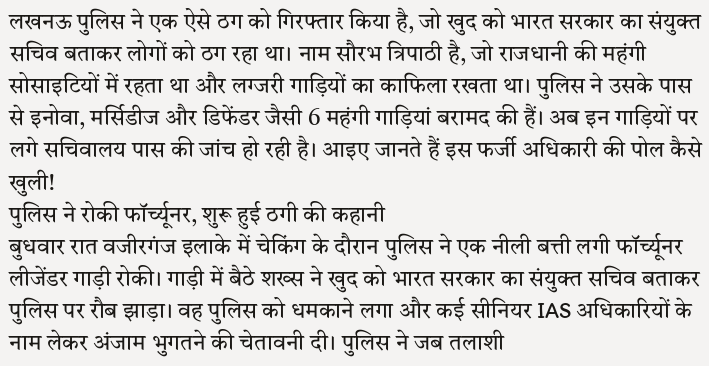लखनऊ पुलिस ने एक ऐसे ठग को गिरफ्तार किया है, जो खुद को भारत सरकार का संयुक्त सचिव बताकर लोगों को ठग रहा था। नाम सौरभ त्रिपाठी है, जो राजधानी की महंगी सोसाइटियों में रहता था और लग्जरी गाड़ियों का काफिला रखता था। पुलिस ने उसके पास से इनोवा, मर्सिडीज और डिफेंडर जैसी 6 महंगी गाड़ियां बरामद की हैं। अब इन गाड़ियों पर लगे सचिवालय पास की जांच हो रही है। आइए जानते हैं इस फर्जी अधिकारी की पोल कैसे खुली!
पुलिस ने रोकी फॉर्च्यूनर, शुरू हुई ठगी की कहानी
बुधवार रात वजीरगंज इलाके में चेकिंग के दौरान पुलिस ने एक नीली बत्ती लगी फॉर्च्यूनर लीजेंडर गाड़ी रोकी। गाड़ी में बैठे शख्स ने खुद को भारत सरकार का संयुक्त सचिव बताकर पुलिस पर रौब झाड़ा। वह पुलिस को धमकाने लगा और कई सीनियर IAS अधिकारियों के नाम लेकर अंजाम भुगतने की चेतावनी दी। पुलिस ने जब तलाशी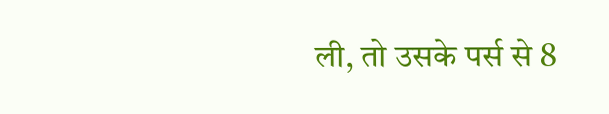ली, तो उसके पर्स से 8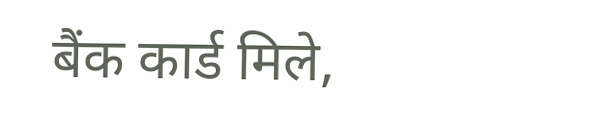बैंक कार्ड मिले,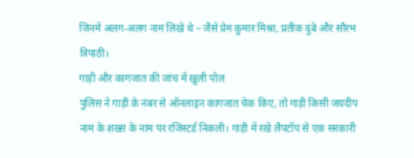जिनमें अलग-अलग नाम लिखे थे – जैसे प्रेम कुमार मिश्रा, प्रतीक दुबे और सौरभ त्रिपाठी।
गाड़ी और कागजात की जांच में खुली पोल
पुलिस ने गाड़ी के नंबर से ऑनलाइन कागजात चेक किए, तो गाड़ी किसी जयदीप नाम के शख्स के नाम पर रजिस्टर्ड निकली। गाड़ी में रखे लैपटॉप से एक सरकारी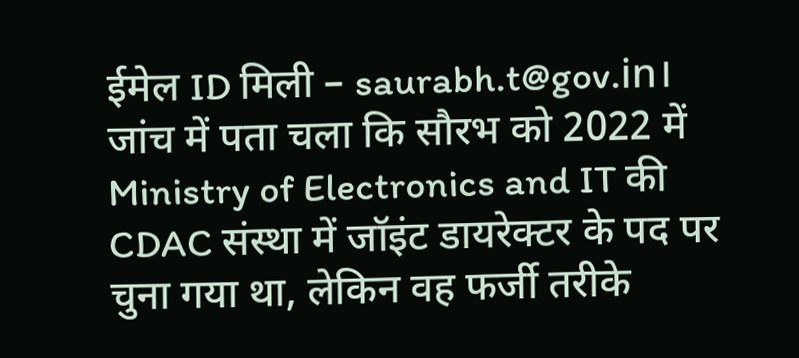ईमेल ID मिली – saurabh.t@gov.in। जांच में पता चला कि सौरभ को 2022 में Ministry of Electronics and IT की CDAC संस्था में जॉइंट डायरेक्टर के पद पर चुना गया था, लेकिन वह फर्जी तरीके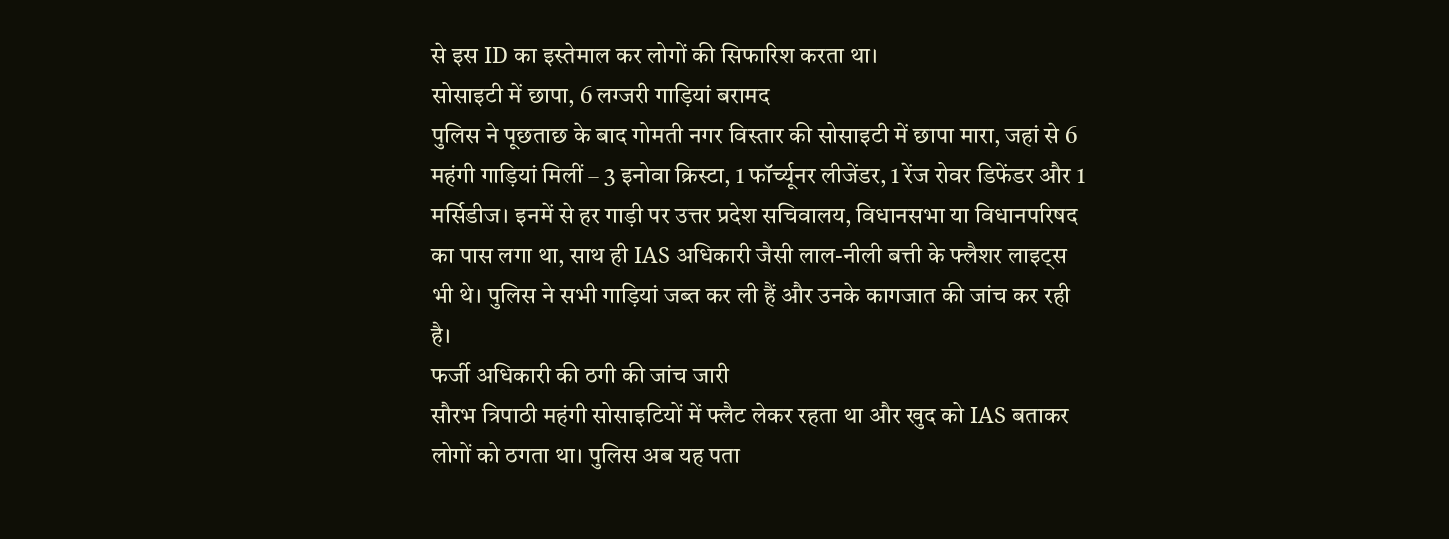से इस ID का इस्तेमाल कर लोगों की सिफारिश करता था।
सोसाइटी में छापा, 6 लग्जरी गाड़ियां बरामद
पुलिस ने पूछताछ के बाद गोमती नगर विस्तार की सोसाइटी में छापा मारा, जहां से 6 महंगी गाड़ियां मिलीं – 3 इनोवा क्रिस्टा, 1 फॉर्च्यूनर लीजेंडर, 1 रेंज रोवर डिफेंडर और 1 मर्सिडीज। इनमें से हर गाड़ी पर उत्तर प्रदेश सचिवालय, विधानसभा या विधानपरिषद का पास लगा था, साथ ही IAS अधिकारी जैसी लाल-नीली बत्ती के फ्लैशर लाइट्स भी थे। पुलिस ने सभी गाड़ियां जब्त कर ली हैं और उनके कागजात की जांच कर रही है।
फर्जी अधिकारी की ठगी की जांच जारी
सौरभ त्रिपाठी महंगी सोसाइटियों में फ्लैट लेकर रहता था और खुद को IAS बताकर लोगों को ठगता था। पुलिस अब यह पता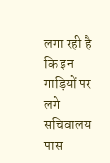लगा रही है कि इन गाड़ियों पर लगे सचिवालय पास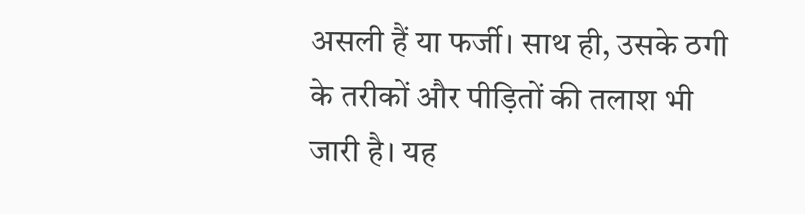असली हैं या फर्जी। साथ ही, उसके ठगी के तरीकों और पीड़ितों की तलाश भी जारी है। यह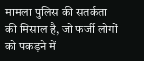मामला पुलिस की सतर्कता की मिसाल है, जो फर्जी लोगों को पकड़ने में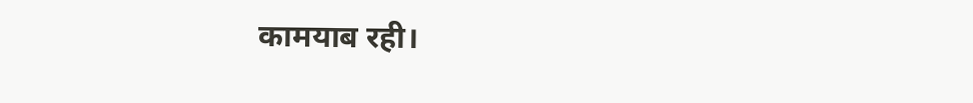कामयाब रही।